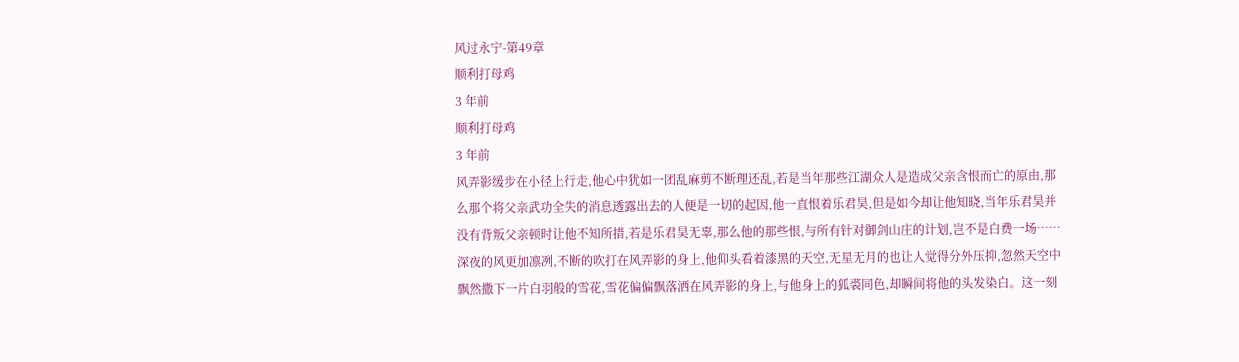风过永宁-第49章
顺利打母鸡
3 年前
顺利打母鸡
3 年前
风弄影缓步在小径上行走,他心中犹如一团乱麻剪不断理还乱,若是当年那些江湖众人是造成父亲含恨而亡的原由,那么那个将父亲武功全失的消息透露出去的人便是一切的起因,他一直恨着乐君昊,但是如今却让他知晓,当年乐君昊并没有背叛父亲顿时让他不知所措,若是乐君昊无辜,那么他的那些恨,与所有针对御剑山庄的计划,岂不是白费一场……
深夜的风更加凛冽,不断的吹打在风弄影的身上,他仰头看着漆黑的天空,无星无月的也让人觉得分外压抑,忽然天空中飘然撒下一片白羽般的雪花,雪花偏偏飘落洒在风弄影的身上,与他身上的狐裘同色,却瞬间将他的头发染白。这一刻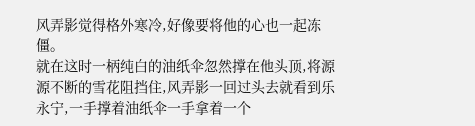风弄影觉得格外寒冷,好像要将他的心也一起冻僵。
就在这时一柄纯白的油纸伞忽然撑在他头顶,将源源不断的雪花阻挡住,风弄影一回过头去就看到乐永宁,一手撑着油纸伞一手拿着一个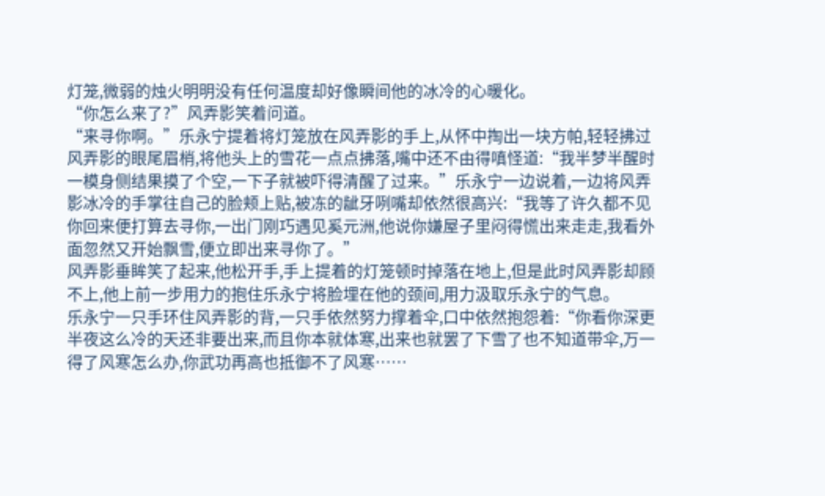灯笼,微弱的烛火明明没有任何温度却好像瞬间他的冰冷的心暖化。
“你怎么来了?”风弄影笑着问道。
“来寻你啊。”乐永宁提着将灯笼放在风弄影的手上,从怀中掏出一块方帕,轻轻拂过风弄影的眼尾眉梢,将他头上的雪花一点点拂落,嘴中还不由得嗔怪道:“我半梦半醒时一模身侧结果摸了个空,一下子就被吓得清醒了过来。”乐永宁一边说着,一边将风弄影冰冷的手掌往自己的脸颊上贴,被冻的龇牙咧嘴却依然很高兴:“我等了许久都不见你回来便打算去寻你,一出门刚巧遇见奚元洲,他说你嫌屋子里闷得慌出来走走,我看外面忽然又开始飘雪,便立即出来寻你了。”
风弄影垂眸笑了起来,他松开手,手上提着的灯笼顿时掉落在地上,但是此时风弄影却顾不上,他上前一步用力的抱住乐永宁将脸埋在他的颈间,用力汲取乐永宁的气息。
乐永宁一只手环住风弄影的背,一只手依然努力撑着伞,口中依然抱怨着:“你看你深更半夜这么冷的天还非要出来,而且你本就体寒,出来也就罢了下雪了也不知道带伞,万一得了风寒怎么办,你武功再高也抵御不了风寒……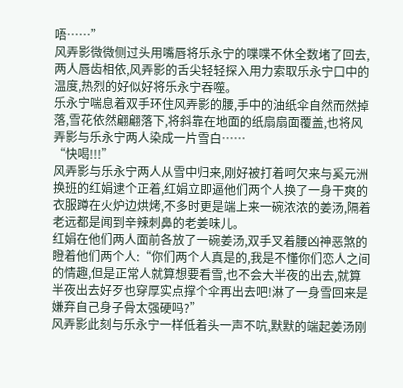唔……”
风弄影微微侧过头用嘴唇将乐永宁的喋喋不休全数堵了回去,两人唇齿相依,风弄影的舌尖轻轻探入用力索取乐永宁口中的温度,热烈的好似好将乐永宁吞噬。
乐永宁喘息着双手环住风弄影的腰,手中的油纸伞自然而然掉落,雪花依然翩翩落下,将斜靠在地面的纸扇扇面覆盖,也将风弄影与乐永宁两人染成一片雪白……
“快喝!!!”
风弄影与乐永宁两人从雪中归来,刚好被打着呵欠来与奚元洲换班的红娟逮个正着,红娟立即逼他们两个人换了一身干爽的衣服蹲在火炉边烘烤,不多时更是端上来一碗浓浓的姜汤,隔着老远都是闻到辛辣刺鼻的老姜味儿。
红娟在他们两人面前各放了一碗姜汤,双手叉着腰凶神恶煞的瞪着他们两个人:“你们两个人真是的,我是不懂你们恋人之间的情趣,但是正常人就算想要看雪,也不会大半夜的出去,就算半夜出去好歹也穿厚实点撑个伞再出去吧!淋了一身雪回来是嫌弃自己身子骨太强硬吗?”
风弄影此刻与乐永宁一样低着头一声不吭,默默的端起姜汤刚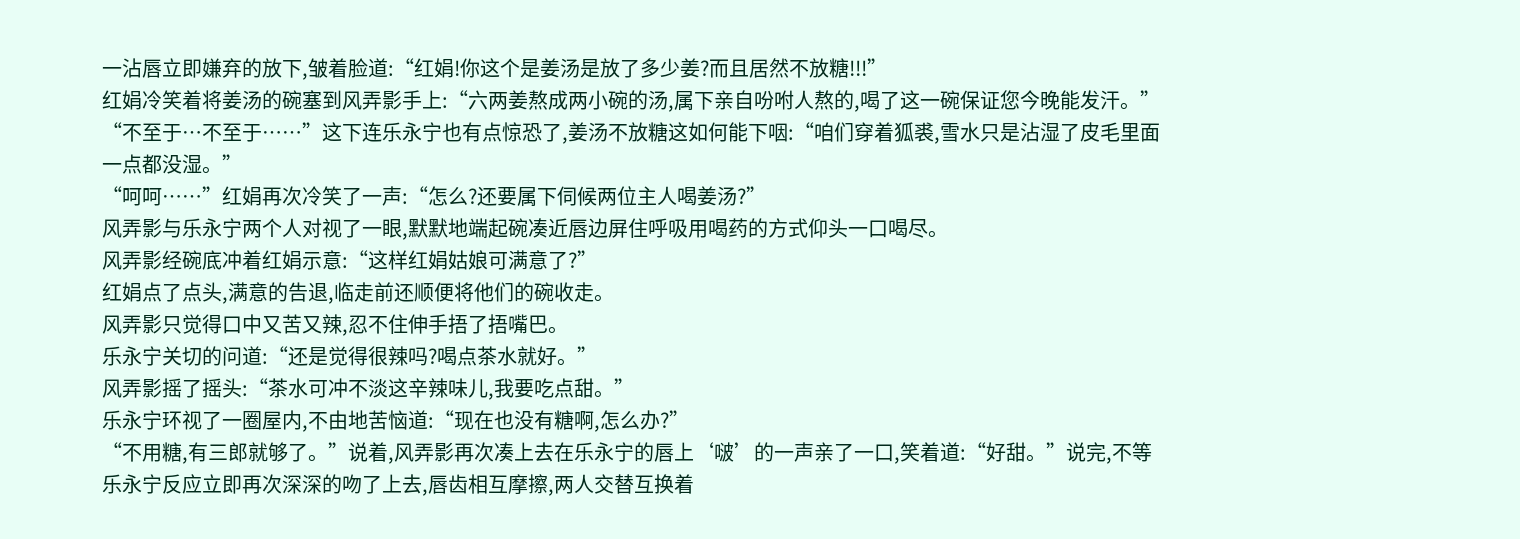一沾唇立即嫌弃的放下,皱着脸道:“红娟!你这个是姜汤是放了多少姜?而且居然不放糖!!!”
红娟冷笑着将姜汤的碗塞到风弄影手上:“六两姜熬成两小碗的汤,属下亲自吩咐人熬的,喝了这一碗保证您今晚能发汗。”
“不至于…不至于……”这下连乐永宁也有点惊恐了,姜汤不放糖这如何能下咽:“咱们穿着狐裘,雪水只是沾湿了皮毛里面一点都没湿。”
“呵呵……”红娟再次冷笑了一声:“怎么?还要属下伺候两位主人喝姜汤?”
风弄影与乐永宁两个人对视了一眼,默默地端起碗凑近唇边屏住呼吸用喝药的方式仰头一口喝尽。
风弄影经碗底冲着红娟示意:“这样红娟姑娘可满意了?”
红娟点了点头,满意的告退,临走前还顺便将他们的碗收走。
风弄影只觉得口中又苦又辣,忍不住伸手捂了捂嘴巴。
乐永宁关切的问道:“还是觉得很辣吗?喝点茶水就好。”
风弄影摇了摇头:“茶水可冲不淡这辛辣味儿,我要吃点甜。”
乐永宁环视了一圈屋内,不由地苦恼道:“现在也没有糖啊,怎么办?”
“不用糖,有三郎就够了。”说着,风弄影再次凑上去在乐永宁的唇上‘啵’的一声亲了一口,笑着道:“好甜。”说完,不等乐永宁反应立即再次深深的吻了上去,唇齿相互摩擦,两人交替互换着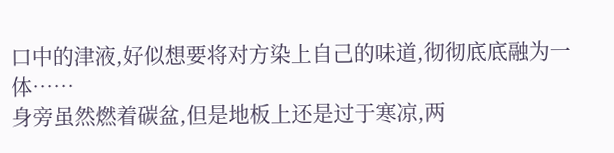口中的津液,好似想要将对方染上自己的味道,彻彻底底融为一体……
身旁虽然燃着碳盆,但是地板上还是过于寒凉,两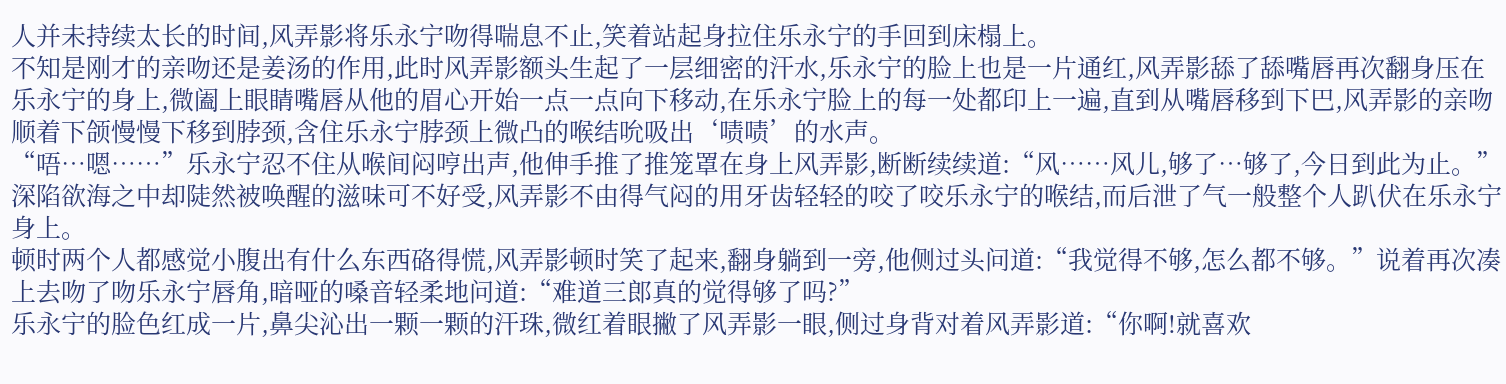人并未持续太长的时间,风弄影将乐永宁吻得喘息不止,笑着站起身拉住乐永宁的手回到床榻上。
不知是刚才的亲吻还是姜汤的作用,此时风弄影额头生起了一层细密的汗水,乐永宁的脸上也是一片通红,风弄影舔了舔嘴唇再次翻身压在乐永宁的身上,微阖上眼睛嘴唇从他的眉心开始一点一点向下移动,在乐永宁脸上的每一处都印上一遍,直到从嘴唇移到下巴,风弄影的亲吻顺着下颌慢慢下移到脖颈,含住乐永宁脖颈上微凸的喉结吮吸出‘啧啧’的水声。
“唔…嗯……”乐永宁忍不住从喉间闷哼出声,他伸手推了推笼罩在身上风弄影,断断续续道:“风……风儿,够了…够了,今日到此为止。”
深陷欲海之中却陡然被唤醒的滋味可不好受,风弄影不由得气闷的用牙齿轻轻的咬了咬乐永宁的喉结,而后泄了气一般整个人趴伏在乐永宁身上。
顿时两个人都感觉小腹出有什么东西硌得慌,风弄影顿时笑了起来,翻身躺到一旁,他侧过头问道:“我觉得不够,怎么都不够。”说着再次凑上去吻了吻乐永宁唇角,暗哑的嗓音轻柔地问道:“难道三郎真的觉得够了吗?”
乐永宁的脸色红成一片,鼻尖沁出一颗一颗的汗珠,微红着眼撇了风弄影一眼,侧过身背对着风弄影道:“你啊!就喜欢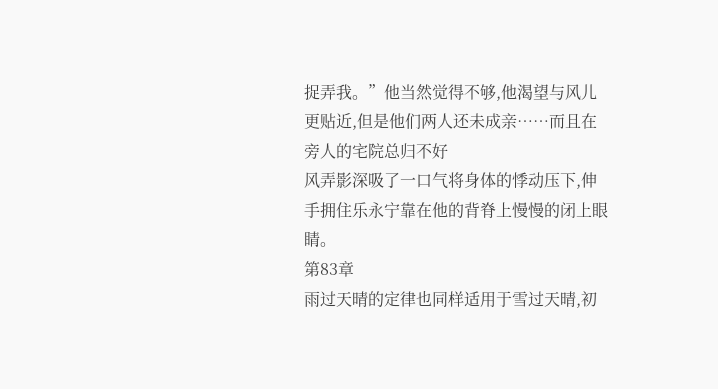捉弄我。”他当然觉得不够,他渴望与风儿更贴近,但是他们两人还未成亲……而且在旁人的宅院总归不好
风弄影深吸了一口气将身体的悸动压下,伸手拥住乐永宁靠在他的背脊上慢慢的闭上眼睛。
第83章
雨过天晴的定律也同样适用于雪过天晴,初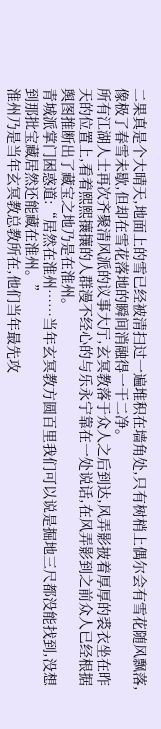二果真是个大晴天,地面上的雪已经被清扫过一遍堆积在墙角处,只有树梢上偶尔会有雪花随风飘落,像极了春雪未歇,但却在雪花落地的瞬间消融得一干二净。
所有江湖人士再次齐聚清风派的议事大厅,玄冥教落于众人之后到达,风弄影披着厚厚的裘衣坐在昨天的位置上,看着熙熙攘攘的人群漫不经心的与乐永宁靠在一处说话,在风弄影到之前众人已经根据舆图推断出了藏宝之地乃是在淮州。
青城派掌门困惑道:“居然在淮州……当年玄冥教方圆百里我们可以说是掘地三尺都没能找到,没想到那批宝藏居然还能藏在淮州。”
淮州乃是当年玄冥教总教所在,他们当年最先攻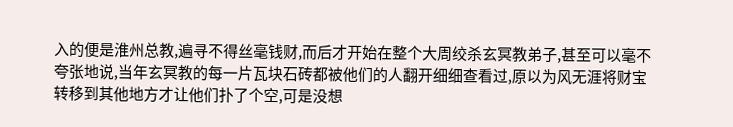入的便是淮州总教,遍寻不得丝毫钱财,而后才开始在整个大周绞杀玄冥教弟子,甚至可以毫不夸张地说,当年玄冥教的每一片瓦块石砖都被他们的人翻开细细查看过,原以为风无涯将财宝转移到其他地方才让他们扑了个空,可是没想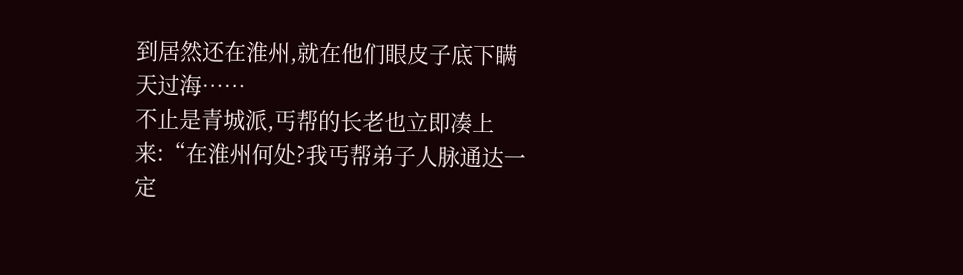到居然还在淮州,就在他们眼皮子底下瞒天过海……
不止是青城派,丐帮的长老也立即凑上来:“在淮州何处?我丐帮弟子人脉通达一定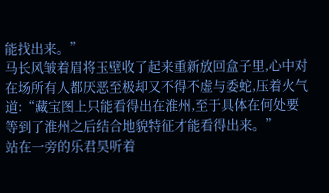能找出来。”
马长风皱着眉将玉壁收了起来重新放回盒子里,心中对在场所有人都厌恶至极却又不得不虚与委蛇,压着火气道:“藏宝图上只能看得出在淮州,至于具体在何处要等到了淮州之后结合地貌特征才能看得出来。”
站在一旁的乐君昊听着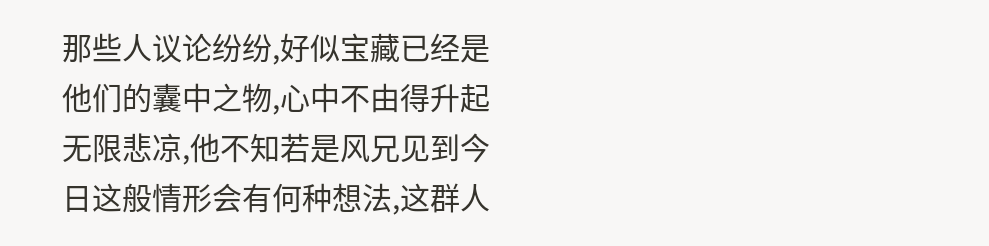那些人议论纷纷,好似宝藏已经是他们的囊中之物,心中不由得升起无限悲凉,他不知若是风兄见到今日这般情形会有何种想法,这群人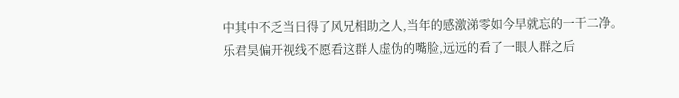中其中不乏当日得了风兄相助之人,当年的感激涕零如今早就忘的一干二净。
乐君昊偏开视线不愿看这群人虚伪的嘴脸,远远的看了一眼人群之后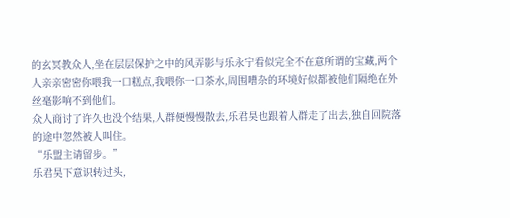的玄冥教众人,坐在层层保护之中的风弄影与乐永宁看似完全不在意所谓的宝藏,两个人亲亲密密你喂我一口糕点,我喂你一口茶水,周围嘈杂的环境好似都被他们隔绝在外丝毫影响不到他们。
众人商讨了许久也没个结果,人群便慢慢散去,乐君昊也跟着人群走了出去,独自回院落的途中忽然被人叫住。
“乐盟主请留步。”
乐君昊下意识转过头,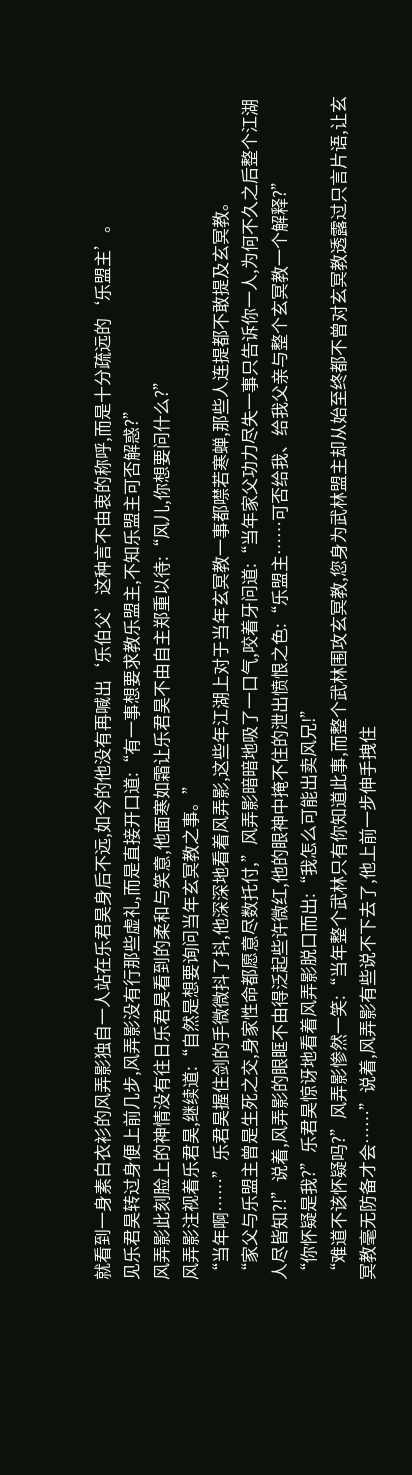就看到一身素白衣衫的风弄影独自一人站在乐君昊身后不远,如今的他没有再喊出‘乐伯父’这种言不由衷的称呼,而是十分疏远的‘乐盟主’。
见乐君昊转过身便上前几步,风弄影没有行那些虚礼,而是直接开口道:“有一事想要求教乐盟主,不知乐盟主可否解惑?”
风弄影此刻脸上的神情没有往日乐君昊看到的柔和与笑意,他面寒如霜让乐君昊不由自主郑重以待:“风儿,你想要问什么?”
风弄影注视着乐君昊,继续道:“自然是想要询问当年玄冥教之事。”
“当年啊……”乐君昊握住剑的手微微抖了抖,他深深地看着风弄影,这些年江湖上对于当年玄冥教一事都噤若寒蝉,那些人连提都不敢提及玄冥教。
“家父与乐盟主曾是生死之交,身家性命都愿意尽数托付,”风弄影暗暗地吸了一口气,咬着牙问道:“当年家父功力尽失一事只告诉你一人,为何不久之后整个江湖人尽皆知?!”说着,风弄影的眼眶不由得泛起些许微红,他的眼神中掩不住的泄出愤恨之色:“乐盟主……可否给我、给我父亲与整个玄冥教一个解释?”
“你怀疑是我?”乐君昊惊讶地看着风弄影脱口而出:“我怎么可能出卖风兄!”
“难道不该怀疑吗?”风弄影惨然一笑:“当年整个武林只有你知道此事,而整个武林围攻玄冥教,您身为武林盟主却从始至终都不曾对玄冥教透露过只言片语,让玄冥教毫无防备才会……”说着,风弄影有些说不下去了,他上前一步伸手拽住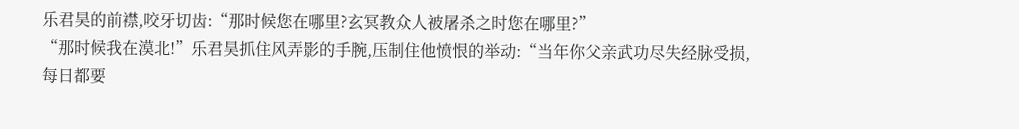乐君昊的前襟,咬牙切齿:“那时候您在哪里?玄冥教众人被屠杀之时您在哪里?”
“那时候我在漠北!”乐君昊抓住风弄影的手腕,压制住他愤恨的举动:“当年你父亲武功尽失经脉受损,每日都要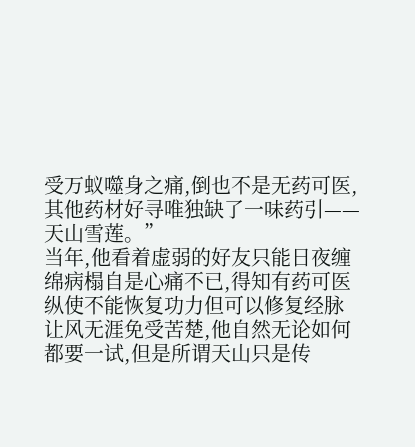受万蚁噬身之痛,倒也不是无药可医,其他药材好寻唯独缺了一味药引——天山雪莲。”
当年,他看着虚弱的好友只能日夜缠绵病榻自是心痛不已,得知有药可医纵使不能恢复功力但可以修复经脉让风无涯免受苦楚,他自然无论如何都要一试,但是所谓天山只是传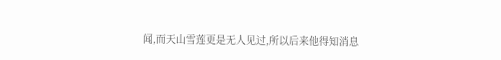闻,而天山雪莲更是无人见过,所以后来他得知消息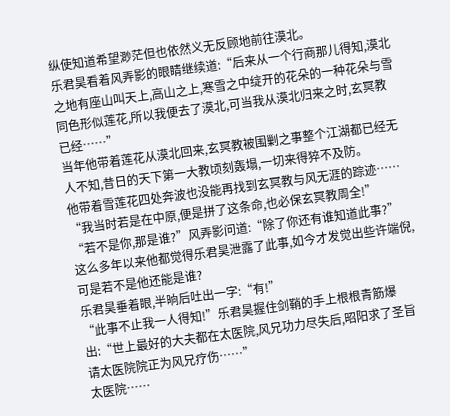纵使知道希望渺茫但也依然义无反顾地前往漠北。
乐君昊看着风弄影的眼睛继续道:“后来从一个行商那儿得知,漠北之地有座山叫天上,高山之上,寒雪之中绽开的花朵的一种花朵与雪同色形似莲花,所以我便去了漠北,可当我从漠北归来之时,玄冥教已经……”
当年他带着莲花从漠北回来,玄冥教被围剿之事整个江湖都已经无人不知,昔日的天下第一大教顷刻轰塌,一切来得猝不及防。
他带着雪莲花四处奔波也没能再找到玄冥教与风无涯的踪迹……
“我当时若是在中原,便是拼了这条命,也必保玄冥教周全!”
“若不是你,那是谁?”风弄影问道:“除了你还有谁知道此事?”
这么多年以来他都觉得乐君昊泄露了此事,如今才发觉出些许端倪,可是若不是他还能是谁?
乐君昊垂着眼,半晌后吐出一字:“有!”
“此事不止我一人得知!”乐君昊握住剑鞘的手上根根青筋爆出:“世上最好的大夫都在太医院,风兄功力尽失后,昭阳求了圣旨请太医院院正为风兄疗伤……”
太医院……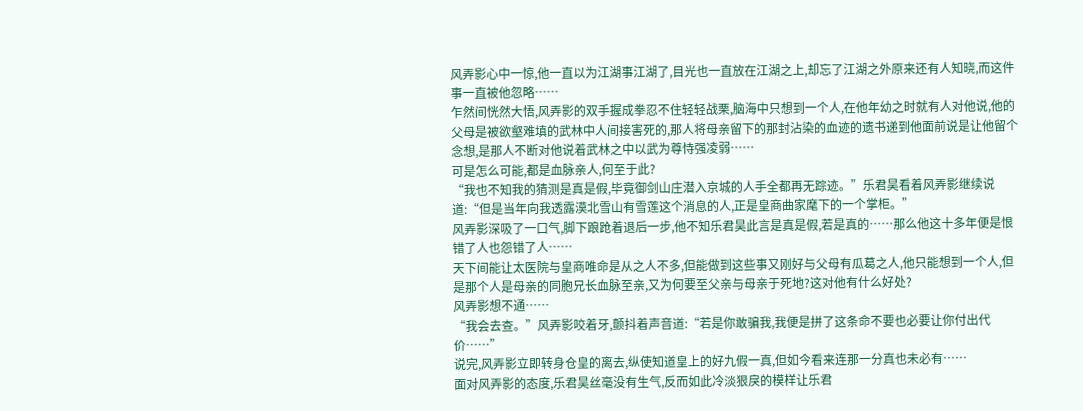风弄影心中一惊,他一直以为江湖事江湖了,目光也一直放在江湖之上,却忘了江湖之外原来还有人知晓,而这件事一直被他忽略……
乍然间恍然大悟,风弄影的双手握成拳忍不住轻轻战栗,脑海中只想到一个人,在他年幼之时就有人对他说,他的父母是被欲壑难填的武林中人间接害死的,那人将母亲留下的那封沾染的血迹的遗书递到他面前说是让他留个念想,是那人不断对他说着武林之中以武为尊恃强凌弱……
可是怎么可能,都是血脉亲人,何至于此?
“我也不知我的猜测是真是假,毕竟御剑山庄潜入京城的人手全都再无踪迹。”乐君昊看着风弄影继续说道:“但是当年向我透露漠北雪山有雪莲这个消息的人,正是皇商曲家麾下的一个掌柜。”
风弄影深吸了一口气,脚下踉跄着退后一步,他不知乐君昊此言是真是假,若是真的……那么他这十多年便是恨错了人也怨错了人……
天下间能让太医院与皇商唯命是从之人不多,但能做到这些事又刚好与父母有瓜葛之人,他只能想到一个人,但是那个人是母亲的同胞兄长血脉至亲,又为何要至父亲与母亲于死地?这对他有什么好处?
风弄影想不通……
“我会去查。”风弄影咬着牙,颤抖着声音道:“若是你敢骗我,我便是拼了这条命不要也必要让你付出代价……”
说完,风弄影立即转身仓皇的离去,纵使知道皇上的好九假一真,但如今看来连那一分真也未必有……
面对风弄影的态度,乐君昊丝毫没有生气,反而如此冷淡狠戾的模样让乐君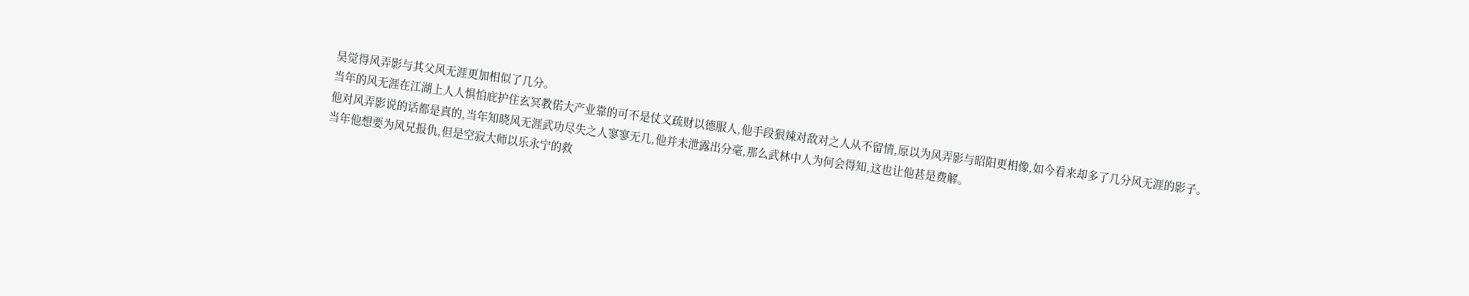昊觉得风弄影与其父风无涯更加相似了几分。
当年的风无涯在江湖上人人惧怕庇护住玄冥教偌大产业靠的可不是仗义疏财以德服人,他手段狠辣对敌对之人从不留情,原以为风弄影与昭阳更相像,如今看来却多了几分风无涯的影子。
他对风弄影说的话都是真的,当年知晓风无涯武功尽失之人寥寥无几,他并未泄露出分毫,那么武林中人为何会得知,这也让他甚是费解。
当年他想要为风兄报仇,但是空寂大师以乐永宁的救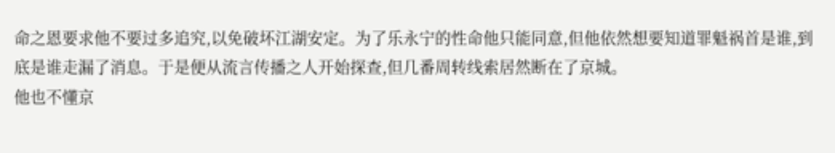命之恩要求他不要过多追究,以免破坏江湖安定。为了乐永宁的性命他只能同意,但他依然想要知道罪魁祸首是谁,到底是谁走漏了消息。于是便从流言传播之人开始探查,但几番周转线索居然断在了京城。
他也不懂京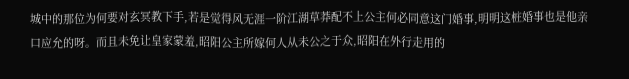城中的那位为何要对玄冥教下手,若是觉得风无涯一阶江湖草莽配不上公主何必同意这门婚事,明明这桩婚事也是他亲口应允的呀。而且未免让皇家蒙羞,昭阳公主所嫁何人从未公之于众,昭阳在外行走用的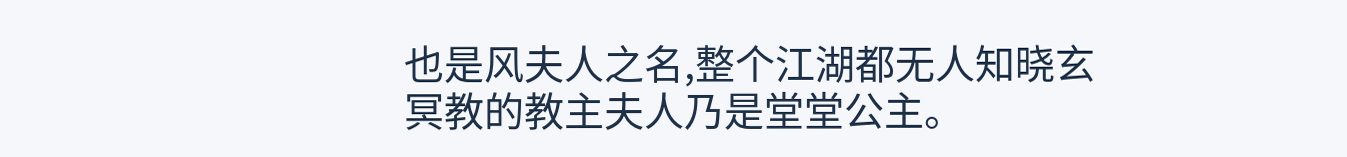也是风夫人之名,整个江湖都无人知晓玄冥教的教主夫人乃是堂堂公主。